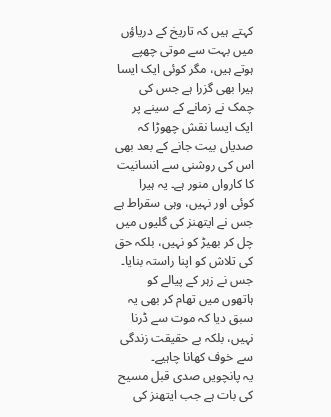کہتے ہیں کہ تاریخ کے دریاؤں میں بہت سے موتی چھپے ہوتے ہیں، مگر کوئی ایک ایسا ہیرا بھی گزرا ہے جس کی چمک نے زمانے کے سینے پر ایک ایسا نقش چھوڑا کہ صدیاں بیت جانے کے بعد بھی اس کی روشنی سے انسانیت کا کارواں منور ہے۔ یہ ہیرا کوئی اور نہیں، وہی سقراط ہے جس نے ایتھنز کی گلیوں میں چل کر بھیڑ کو نہیں، بلکہ حق کی تلاش کو اپنا راستہ بنایا۔ جس نے زہر کے پیالے کو ہاتھوں میں تھام کر بھی یہ سبق دیا کہ موت سے ڈرنا نہیں، بلکہ بے حقیقت زندگی سے خوف کھانا چاہیے۔
یہ پانچویں صدی قبل مسیح کی بات ہے جب ایتھنز کی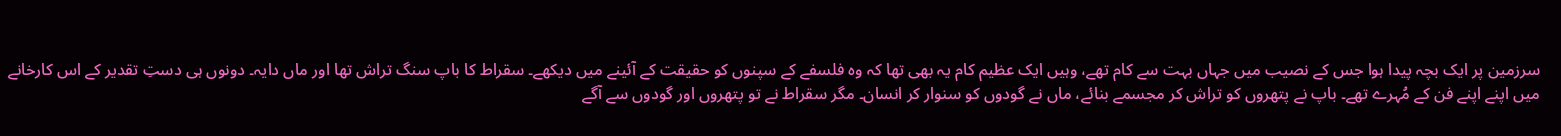سرزمین پر ایک بچہ پیدا ہوا جس کے نصیب میں جہاں بہت سے کام تھے، وہیں ایک عظیم کام یہ بھی تھا کہ وہ فلسفے کے سپنوں کو حقیقت کے آئینے میں دیکھے۔ سقراط کا باپ سنگ تراش تھا اور ماں دایہ۔ دونوں ہی دستِ تقدیر کے اس کارخانے میں اپنے اپنے فن کے مُہرے تھے۔ باپ نے پتھروں کو تراش کر مجسمے بنائے، ماں نے گودوں کو سنوار کر انسان۔ مگر سقراط نے تو پتھروں اور گودوں سے آگے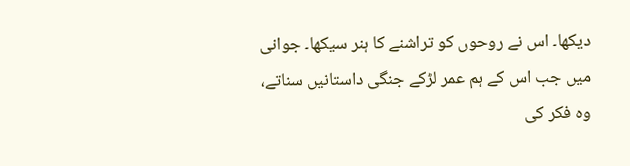دیکھا۔ اس نے روحوں کو تراشنے کا ہنر سیکھا۔ جوانی میں جب اس کے ہم عمر لڑکے جنگی داستانیں سناتے، وہ فکر کی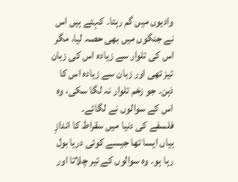وادیوں میں گم رہتا۔ کہتے ہیں اس نے جنگوں میں بھی حصہ لیا، مگر اس کی تلوار سے زیادہ اس کی زبان تیز تھی اور زبان سے زیادہ اس کا ذہن۔ جو زخم تلوار نہ لگا سکی، وہ اس کے سوالوں نے لگائے۔
فلسفے کی دنیا میں سقراط کا اندازِ بیاں ایسا تھا جیسے کوئی دریا بول رہا ہو۔ وہ سوالوں کے تیر چلاتا اور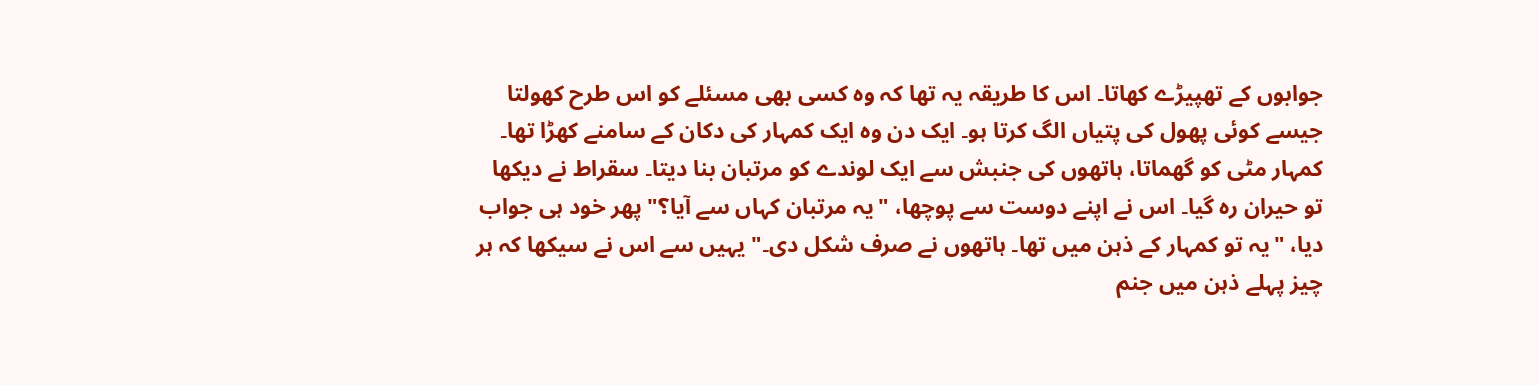جوابوں کے تھپیڑے کھاتا۔ اس کا طریقہ یہ تھا کہ وہ کسی بھی مسئلے کو اس طرح کھولتا جیسے کوئی پھول کی پتیاں الگ کرتا ہو۔ ایک دن وہ ایک کمہار کی دکان کے سامنے کھڑا تھا۔ کمہار مٹی کو گھماتا، ہاتھوں کی جنبش سے ایک لوندے کو مرتبان بنا دیتا۔ سقراط نے دیکھا تو حیران رہ گیا۔ اس نے اپنے دوست سے پوچھا، "یہ مرتبان کہاں سے آیا؟" پھر خود ہی جواب دیا، "یہ تو کمہار کے ذہن میں تھا۔ ہاتھوں نے صرف شکل دی۔" یہیں سے اس نے سیکھا کہ ہر چیز پہلے ذہن میں جنم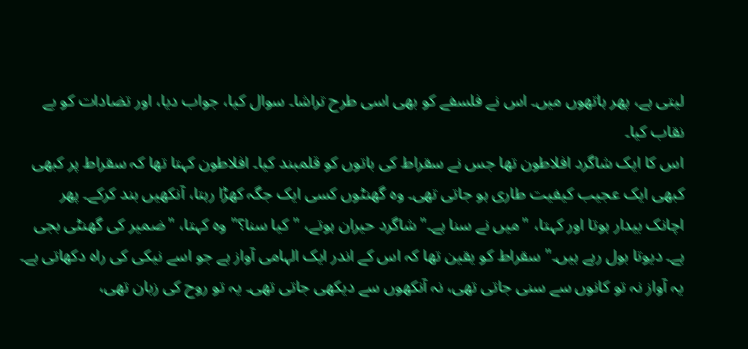لیتی ہے، پھر ہاتھوں میں۔ اس نے فلسفے کو بھی اسی طرح تراشا۔ سوال کیا، جواب دیا، اور تضادات کو بے نقاب کیا۔
اس کا ایک شاگرد افلاطون تھا جس نے سقراط کی باتوں کو قلمبند کیا۔ افلاطون کہتا تھا کہ سقراط پر کبھی کبھی ایک عجیب کیفیت طاری ہو جاتی تھی۔ وہ گھنٹوں کسی ایک جگہ کھڑا رہتا، آنکھیں بند کرکے۔ پھر اچانک بیدار ہوتا اور کہتا، "میں نے سنا ہے۔" شاگرد حیران ہوتے، "کیا سنا؟" وہ کہتا، "ضمیر کی گھنٹی بجی ہے۔ دیوتا بول رہے ہیں۔" سقراط کو یقین تھا کہ اس کے اندر ایک الہامی آواز ہے جو اسے نیکی کی راہ دکھاتی ہے۔ یہ آواز نہ تو کانوں سے سنی جاتی تھی، نہ آنکھوں سے دیکھی جاتی تھی۔ یہ تو روح کی زبان تھی،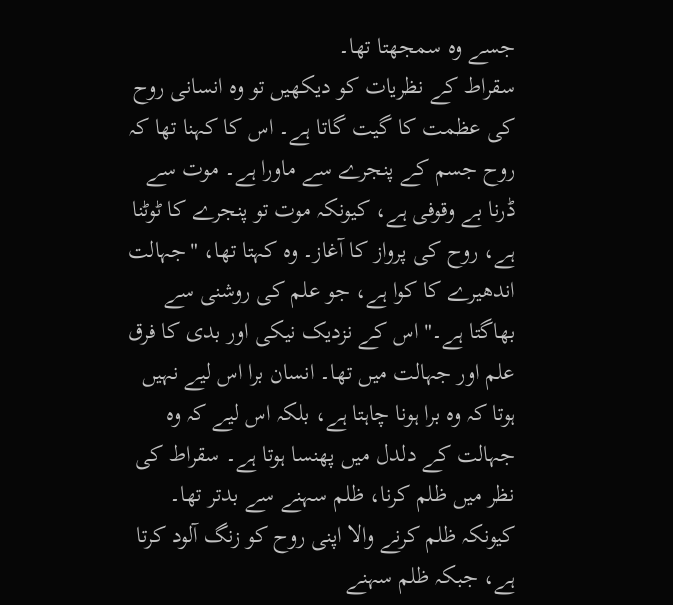جسے وہ سمجھتا تھا۔
سقراط کے نظریات کو دیکھیں تو وہ انسانی روح کی عظمت کا گیت گاتا ہے۔ اس کا کہنا تھا کہ روح جسم کے پنجرے سے ماورا ہے۔ موت سے ڈرنا بے وقوفی ہے، کیونکہ موت تو پنجرے کا ٹوٹنا ہے، روح کی پرواز کا آغاز۔ وہ کہتا تھا، "جہالت اندھیرے کا کوا ہے، جو علم کی روشنی سے بھاگتا ہے۔" اس کے نزدیک نیکی اور بدی کا فرق علم اور جہالت میں تھا۔ انسان برا اس لیے نہیں ہوتا کہ وہ برا ہونا چاہتا ہے، بلکہ اس لیے کہ وہ جہالت کے دلدل میں پھنسا ہوتا ہے۔ سقراط کی نظر میں ظلم کرنا، ظلم سہنے سے بدتر تھا۔ کیونکہ ظلم کرنے والا اپنی روح کو زنگ آلود کرتا ہے، جبکہ ظلم سہنے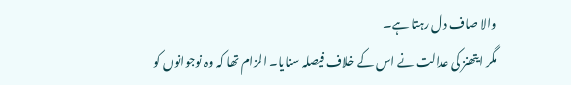والا صاف دل رہتا ہے۔
مگر ایتھنز کی عدالت نے اس کے خلاف فیصلہ سنایا۔ الزام تھا کہ وہ نوجوانوں کو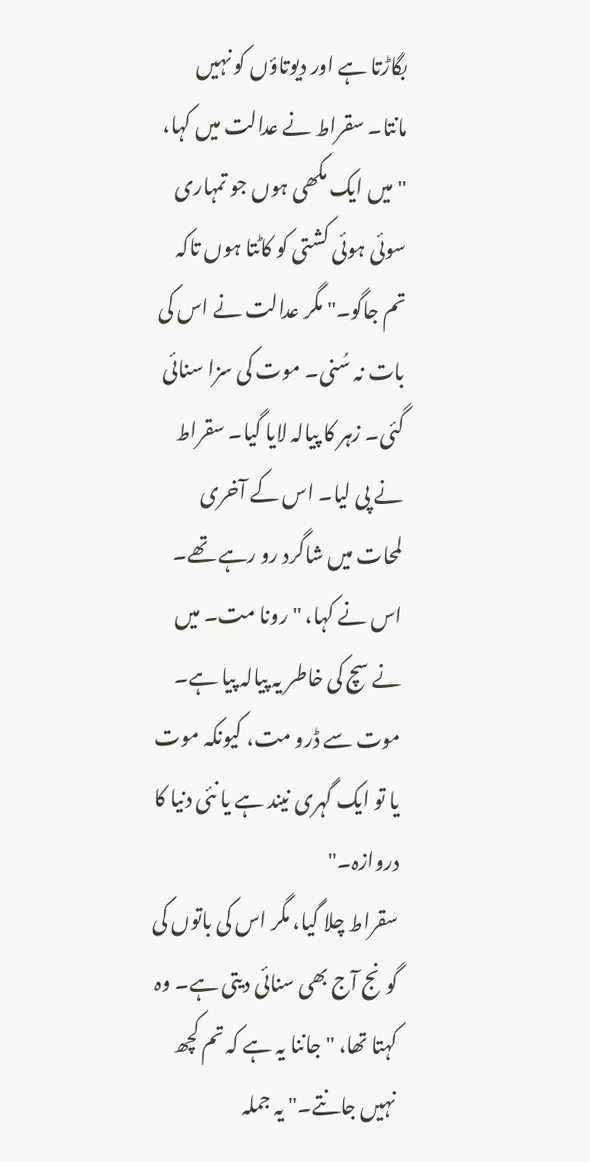بگاڑتا ہے اور دیوتاؤں کو نہیں مانتا۔ سقراط نے عدالت میں کہا، "میں ایک مکھی ہوں جو تمہاری سوئی ہوئی کشتی کو کاٹتا ہوں تاکہ تم جاگو۔" مگر عدالت نے اس کی بات نہ سُنی۔ موت کی سزا سنائی گئی۔ زہر کا پیالہ لایا گیا۔ سقراط نے پی لیا۔ اس کے آخری لمحات میں شاگرد رو رہے تھے۔ اس نے کہا، "رونا مت۔ میں نے سچ کی خاطر یہ پیالہ پیا ہے۔ موت سے ڈرو مت، کیونکہ موت یا تو ایک گہری نیند ہے یا نئی دنیا کا دروازہ۔"
سقراط چلا گیا، مگر اس کی باتوں کی گونج آج بھی سنائی دیتی ہے۔ وہ کہتا تھا، "جاننا یہ ہے کہ تم کچھ نہیں جانتے۔" یہ جملہ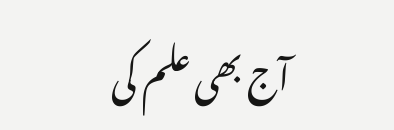آج بھی علم کی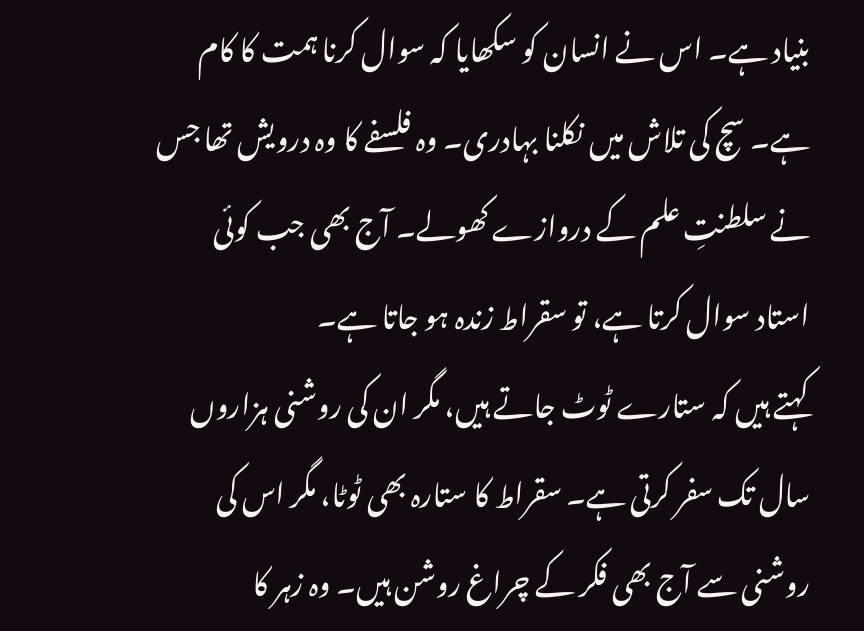بنیاد ہے۔ اس نے انسان کو سکھایا کہ سوال کرنا ہمت کا کام ہے۔ سچ کی تلاش میں نکلنا بہادری۔ وہ فلسفے کا وہ درویش تھا جس نے سلطنتِ علم کے دروازے کھولے۔ آج بھی جب کوئی استاد سوال کرتا ہے، تو سقراط زندہ ہو جاتا ہے۔
کہتے ہیں کہ ستارے ٹوٹ جاتے ہیں، مگر ان کی روشنی ہزاروں سال تک سفر کرتی ہے۔ سقراط کا ستارہ بھی ٹوٹا، مگر اس کی روشنی سے آج بھی فکر کے چراغ روشن ہیں۔ وہ زہر کا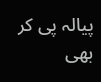پیالہ پی کر بھی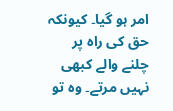امر ہو گیا۔ کیونکہ حق کی راہ پر چلنے والے کبھی نہیں مرتے۔ وہ تو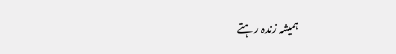ہمیشہ زندہ رہتے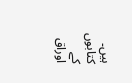ہیں۔ کتابوں کے اوراق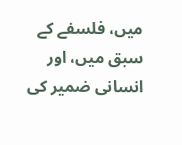میں، فلسفے کے سبق میں، اور انسانی ضمیر کی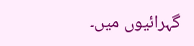گہرائیوں میں۔